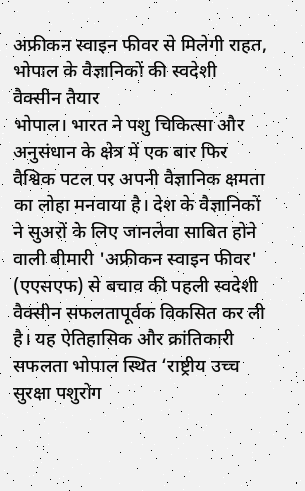अफ्रीकन स्वाइन फीवर से मिलेगी राहत, भोपाल के वैज्ञानिकों की स्वदेशी वैक्सीन तैयार
भोपाल। भारत ने पशु चिकित्सा और अनुसंधान के क्षेत्र में एक बार फिर वैश्विक पटल पर अपनी वैज्ञानिक क्षमता का लोहा मनवाया है। देश के वैज्ञानिकों ने सुअरों के लिए जानलेवा साबित होने वाली बीमारी 'अफ्रीकन स्वाइन फीवर' (एएसएफ) से बचाव की पहली स्वदेशी वैक्सीन सफलतापूर्वक विकसित कर ली है। यह ऐतिहासिक और क्रांतिकारी सफलता भोपाल स्थित ‘राष्ट्रीय उच्च सुरक्षा पशुरोग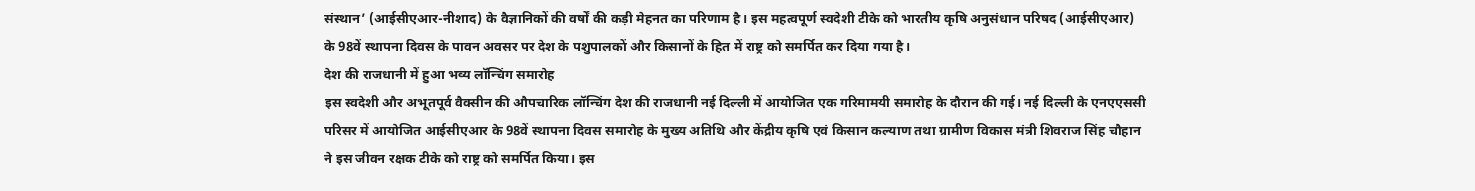संस्थान’ (आईसीएआर-नीशाद) के वैज्ञानिकों की वर्षों की कड़ी मेहनत का परिणाम है। इस महत्वपूर्ण स्वदेशी टीके को भारतीय कृषि अनुसंधान परिषद (आईसीएआर) के 98वें स्थापना दिवस के पावन अवसर पर देश के पशुपालकों और किसानों के हित में राष्ट्र को समर्पित कर दिया गया है।
देश की राजधानी में हुआ भव्य लॉन्चिंग समारोह
इस स्वदेशी और अभूतपूर्व वैक्सीन की औपचारिक लॉन्चिंग देश की राजधानी नई दिल्ली में आयोजित एक गरिमामयी समारोह के दौरान की गई। नई दिल्ली के एनएएससी परिसर में आयोजित आईसीएआर के 98वें स्थापना दिवस समारोह के मुख्य अतिथि और केंद्रीय कृषि एवं किसान कल्याण तथा ग्रामीण विकास मंत्री शिवराज सिंह चौहान ने इस जीवन रक्षक टीके को राष्ट्र को समर्पित किया। इस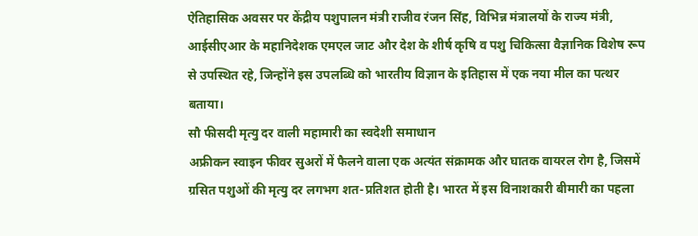ऐतिहासिक अवसर पर केंद्रीय पशुपालन मंत्री राजीव रंजन सिंह, विभिन्न मंत्रालयों के राज्य मंत्री, आईसीएआर के महानिदेशक एमएल जाट और देश के शीर्ष कृषि व पशु चिकित्सा वैज्ञानिक विशेष रूप से उपस्थित रहे, जिन्होंने इस उपलब्धि को भारतीय विज्ञान के इतिहास में एक नया मील का पत्थर बताया।
सौ फीसदी मृत्यु दर वाली महामारी का स्वदेशी समाधान
अफ्रीकन स्वाइन फीवर सुअरों में फैलने वाला एक अत्यंत संक्रामक और घातक वायरल रोग है, जिसमें ग्रसित पशुओं की मृत्यु दर लगभग शत-प्रतिशत होती है। भारत में इस विनाशकारी बीमारी का पहला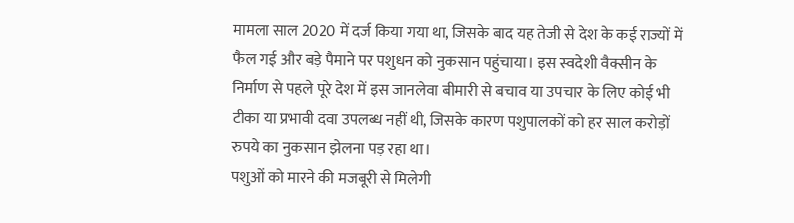मामला साल 2020 में दर्ज किया गया था, जिसके बाद यह तेजी से देश के कई राज्यों में फैल गई और बड़े पैमाने पर पशुधन को नुकसान पहुंचाया। इस स्वदेशी वैक्सीन के निर्माण से पहले पूरे देश में इस जानलेवा बीमारी से बचाव या उपचार के लिए कोई भी टीका या प्रभावी दवा उपलब्ध नहीं थी, जिसके कारण पशुपालकों को हर साल करोड़ों रुपये का नुकसान झेलना पड़ रहा था।
पशुओं को मारने की मजबूरी से मिलेगी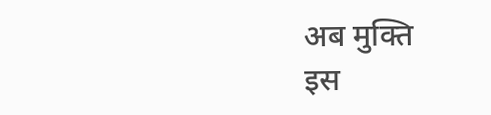अब मुक्ति
इस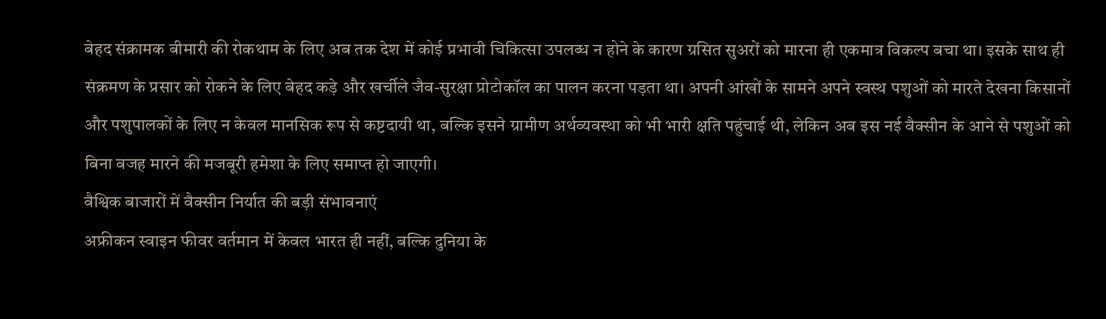बेहद संक्रामक बीमारी की रोकथाम के लिए अब तक देश में कोई प्रभावी चिकित्सा उपलब्ध न होने के कारण ग्रसित सुअरों को मारना ही एकमात्र विकल्प बचा था। इसके साथ ही संक्रमण के प्रसार को रोकने के लिए बेहद कड़े और खर्चीले जैव-सुरक्षा प्रोटोकॉल का पालन करना पड़ता था। अपनी आंखों के सामने अपने स्वस्थ पशुओं को मारते देखना किसानों और पशुपालकों के लिए न केवल मानसिक रूप से कष्टदायी था, बल्कि इसने ग्रामीण अर्थव्यवस्था को भी भारी क्षति पहुंचाई थी, लेकिन अब इस नई वैक्सीन के आने से पशुओं को बिना वजह मारने की मजबूरी हमेशा के लिए समाप्त हो जाएगी।
वैश्विक बाजारों में वैक्सीन निर्यात की बड़ी संभावनाएं
अफ्रीकन स्वाइन फीवर वर्तमान में केवल भारत ही नहीं, बल्कि दुनिया के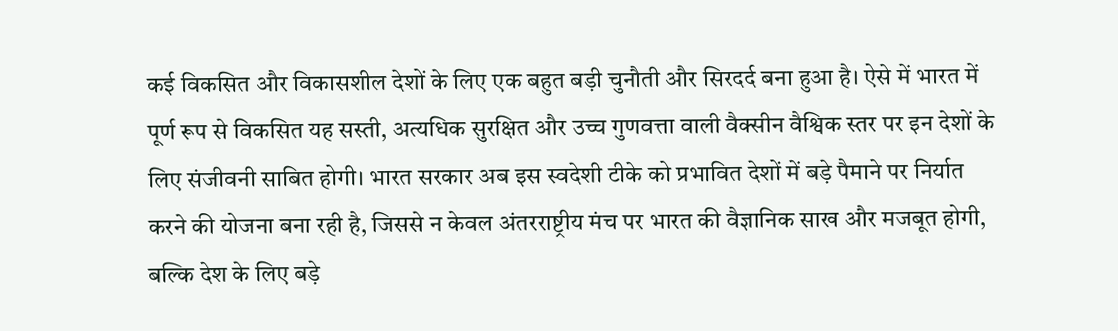कई विकसित और विकासशील देशों के लिए एक बहुत बड़ी चुनौती और सिरदर्द बना हुआ है। ऐसे में भारत में पूर्ण रूप से विकसित यह सस्ती, अत्यधिक सुरक्षित और उच्च गुणवत्ता वाली वैक्सीन वैश्विक स्तर पर इन देशों के लिए संजीवनी साबित होगी। भारत सरकार अब इस स्वदेशी टीके को प्रभावित देशों में बड़े पैमाने पर निर्यात करने की योजना बना रही है, जिससे न केवल अंतरराष्ट्रीय मंच पर भारत की वैज्ञानिक साख और मजबूत होगी, बल्कि देश के लिए बड़े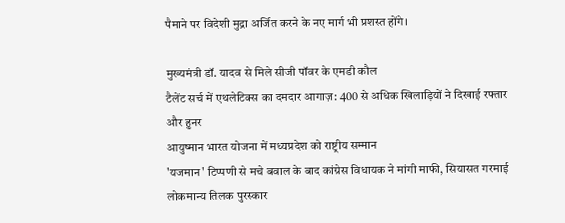पैमाने पर विदेशी मुद्रा अर्जित करने के नए मार्ग भी प्रशस्त होंगे।

मुख्यमंत्री डॉ. यादव से मिले सीजी पॉवर के एमडी कौल
टैलेंट सर्च में एथलेटिक्स का दमदार आगाज़: 400 से अधिक खिलाड़ियों ने दिखाई रफ्तार और हुनर
आयुष्मान भारत योजना में मध्यप्रदेश को राष्ट्रीय सम्मान
'यजमान' टिप्पणी से मचे बवाल के बाद कांग्रेस विधायक ने मांगी माफी, सियासत गरमाई
लोकमान्य तिलक पुरस्कार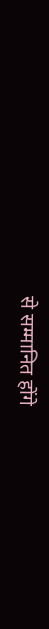से सम्मानित होंगे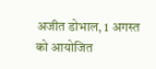अजीत डोभाल, 1 अगस्त को आयोजित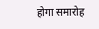होगा समारोह